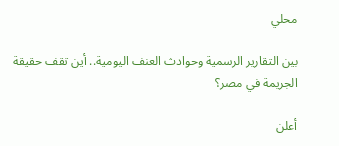محلي

بين التقارير الرسمية وحوادث العنف اليومية.. أين تقف حقيقة الجريمة في مصر؟

أعلن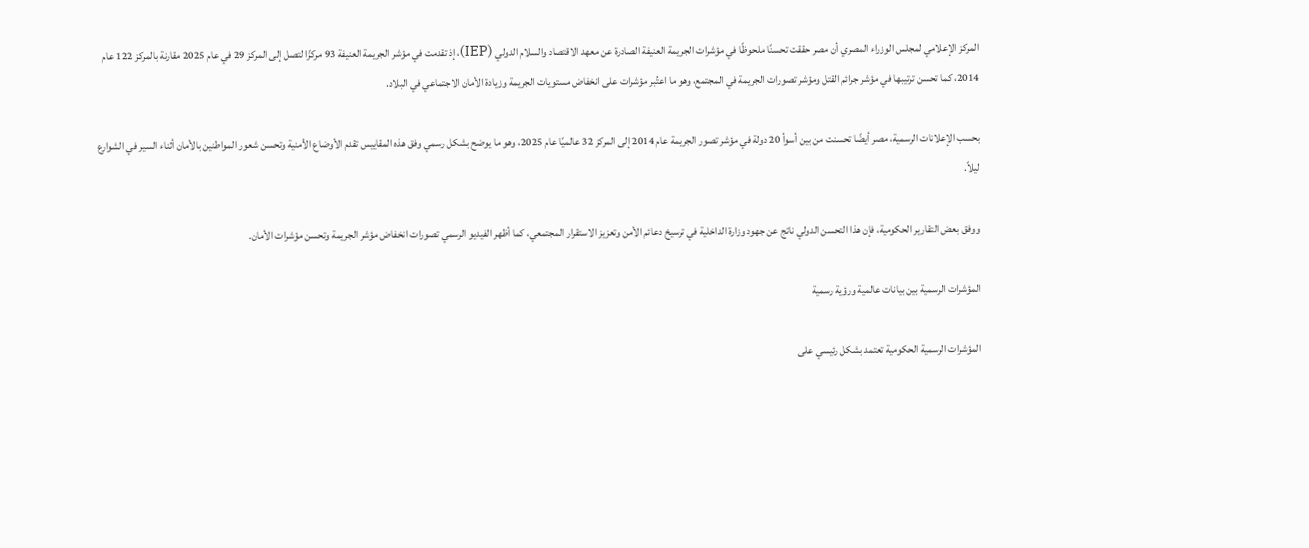المركز الإعلامي لمجلس الوزراء المصري أن مصر حققت تحسنًا ملحوظًا في مؤشرات الجريمة العنيفة الصادرة عن معهد الاقتصاد والسلام الدولي (IEP)، إذ تقدمت في مؤشر الجريمة العنيفة 93 مركزًا لتصل إلى المركز 29 في عام 2025 مقارنة بالمركز 122 عام 2014، كما تحسن ترتيبها في مؤشر جرائم القتل ومؤشر تصورات الجريمة في المجتمع، وهو ما اعتُبر مؤشرات على انخفاض مستويات الجريمة وزيادة الأمان الاجتماعي في البلاد.

بحسب الإعلانات الرسمية، مصر أيضًا تحسنت من بين أسوأ 20 دولة في مؤشر تصور الجريمة عام 2014 إلى المركز 32 عالميًا عام 2025، وهو ما يوضح بشكل رسمي وفق هذه المقاييس تقدم الأوضاع الأمنية وتحسن شعور المواطنين بالأمان أثناء السير في الشوارع ليلاً.

ووفق بعض التقارير الحكومية، فإن هذا التحسن الدولي ناتج عن جهود وزارة الداخلية في ترسيخ دعائم الأمن وتعزيز الاستقرار المجتمعي، كما أظهر الفيديو الرسمي تصورات انخفاض مؤشر الجريمة وتحسن مؤشرات الأمان.

المؤشرات الرسمية بين بيانات عالمية ورؤية رسمية

المؤشرات الرسمية الحكومية تعتمد بشكل رئيسي على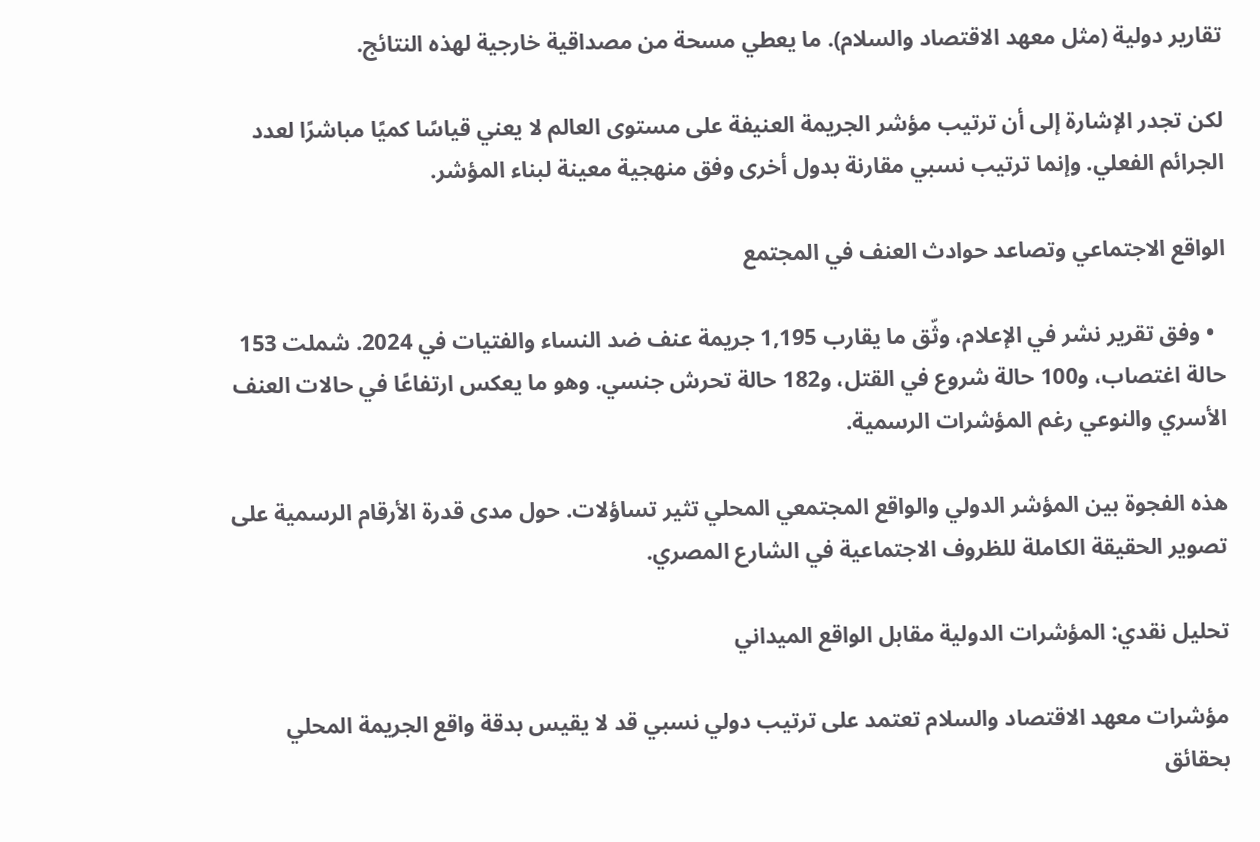تقارير دولية (مثل معهد الاقتصاد والسلام). ما يعطي مسحة من مصداقية خارجية لهذه النتائج.

لكن تجدر الإشارة إلى أن ترتيب مؤشر الجريمة العنيفة على مستوى العالم لا يعني قياسًا كميًا مباشرًا لعدد الجرائم الفعلي. وإنما ترتيب نسبي مقارنة بدول أخرى وفق منهجية معينة لبناء المؤشر.

الواقع الاجتماعي وتصاعد حوادث العنف في المجتمع

  • وفق تقرير نشر في الإعلام، وثّق ما يقارب 1,195 جريمة عنف ضد النساء والفتيات في 2024. شملت 153 حالة اغتصاب، و100 حالة شروع في القتل، و182 حالة تحرش جنسي. وهو ما يعكس ارتفاعًا في حالات العنف الأسري والنوعي رغم المؤشرات الرسمية.

هذه الفجوة بين المؤشر الدولي والواقع المجتمعي المحلي تثير تساؤلات. حول مدى قدرة الأرقام الرسمية على تصوير الحقيقة الكاملة للظروف الاجتماعية في الشارع المصري.

تحليل نقدي: المؤشرات الدولية مقابل الواقع الميداني

مؤشرات معهد الاقتصاد والسلام تعتمد على ترتيب دولي نسبي قد لا يقيس بدقة واقع الجريمة المحلي بحقائق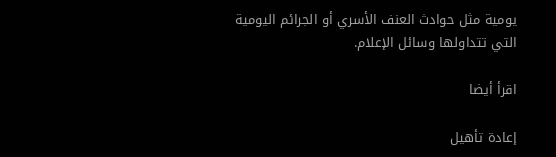يومية مثل حوادث العنف الأسري أو الجرائم اليومية التي تتداولها وسائل الإعلام.

اقرأ أيضا

إعادة تأهيل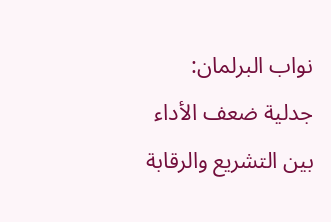نواب البرلمان: جدلية ضعف الأداء بين التشريع والرقابة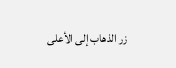زر الذهاب إلى الأعلى